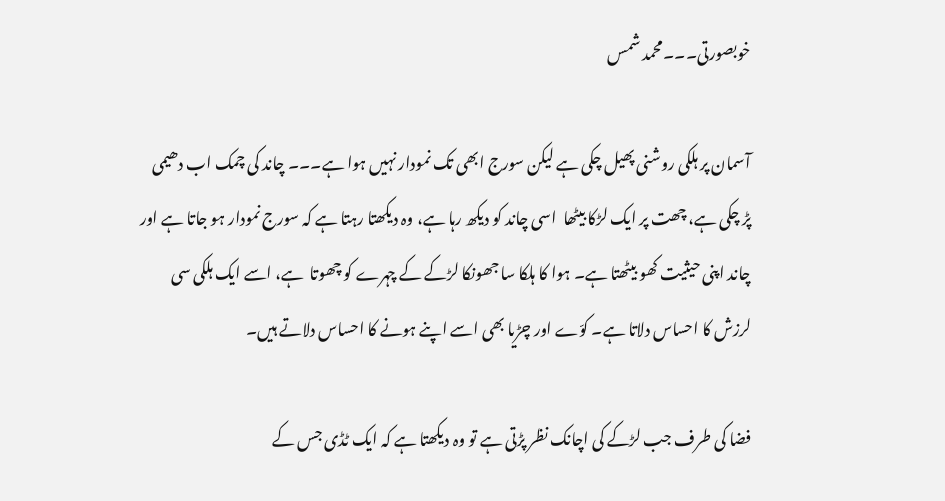خوبصورتی۔۔۔محمد شمس

آسمان پر ہلکی روشنی پھیل چکی ہے لیکن سورج ابھی تک نمودار نہیں ہوا ہے۔۔۔ چاند کی چمک اب دھیمی پڑ چکی ہے، چھت پر ایک لڑکا بیٹھا  اسی چاند کو دیکھ رہا ہے، وہ دیکھتا رہتا ہے کہ سورج نمودار ہو جاتا ہے اور چاند اپنی حیثیت کھو بیٹھتا ہے۔ ہوا کا ہلکا سا جھونکا لڑکے کے چہرے کو چھوتا  ہے، اسے ایک ہلکی سی لرزش کا احساس دلاتا ہے۔ کوّے اور چڑیا بھی اسے اپنے ہونے کا احساس دلاتے ہیں۔

فضا کی طرف جب لڑکے کی اچانک نظر پڑتی ہے تو وہ دیکھتا ہے کہ ایک ٹڈی جس کے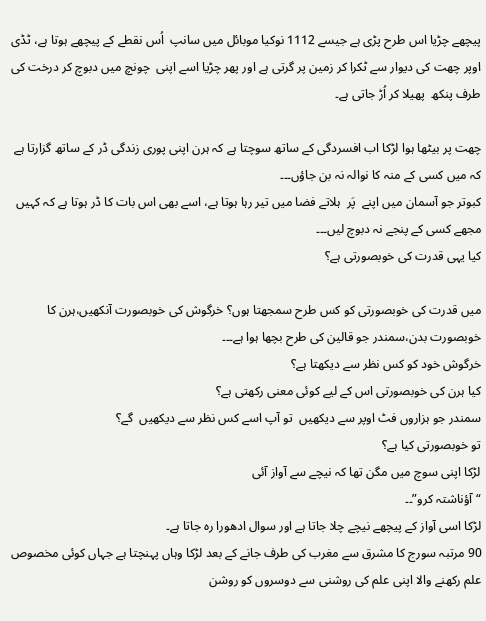پیچھے چڑیا اس طرح پڑی ہے جیسے 1112 نوکیا موبائل میں سانپ  اُس نقطے کے پیچھے ہوتا ہے، ٹڈی اوپر چھت کی دیوار سے ٹکرا کر زمین پر گرتی ہے اور پھر چڑیا اسے اپنی  چونچ میں دبوچ کر درخت کی طرف پنکھ  پھیلا کر اُڑ جاتی ہے۔

چھت پر بیٹھا ہوا لڑکا اب افسردگی کے ساتھ سوچتا ہے کہ ہرن اپنی پوری زندگی ڈر کے ساتھ گزارتا ہے کہ میں کسی کے منہ کا نوالہ نہ بن جاؤں۔۔۔
کبوتر جو آسمان میں اپنے  پَر  ہلاتے فضا میں تیر رہا ہوتا ہے، اسے بھی اس بات کا ڈر ہوتا ہے کہ کہیں مجھے کسی کے پنجے نہ دبوچ لیں۔۔۔
کیا یہی قدرت کی خوبصورتی ہے؟

میں قدرت کی خوبصورتی کو کس طرح سمجھتا ہوں؟ خرگوش کی خوبصورت آنکھیں،ہرن کا خوبصورت بدن،سمندر جو قالین کی طرح بچھا ہوا ہے۔۔۔
خرگوش خود کو کس نظر سے دیکھتا ہے؟
کیا ہرن کی خوبصورتی اس کے لیے کوئی معنی رکھتی ہے؟
سمندر جو ہزاروں فٹ اوپر سے دیکھیں  تو آپ اسے کس نظر سے دیکھیں  گے؟
تو خوبصورتی کیا ہے؟
لڑکا اپنی سوچ میں مگن تھا کہ نیچے سے آواز آئی
“آؤناشتہ کرو”۔۔
لڑکا اسی آواز کے پیچھے نیچے چلا جاتا ہے اور سوال ادھورا رہ جاتا ہے۔
90 مرتبہ سورج کا مشرق سے مغرب کی طرف جانے کے بعد لڑکا وہاں پہنچتا ہے جہاں کوئی مخصوص علم رکھنے والا اپنی علم کی روشنی سے دوسروں کو روشن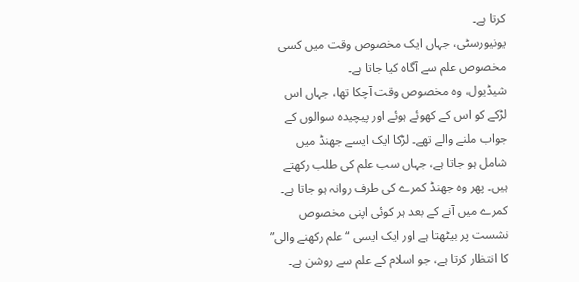کرتا ہے۔
یونیورسٹی، جہاں ایک مخصوص وقت میں کسی مخصوص علم سے آگاہ کیا جاتا ہے۔
شیڈیول، وہ مخصوص وقت آچکا تھا، جہاں اس لڑکے کو اس کے کھوئے ہوئے اور پیچیدہ سوالوں کے جواب ملنے والے تھے۔ لڑکا ایک ایسے جھنڈ میں شامل ہو جاتا ہے، جہاں سب علم کی طلب رکھتے ہیں۔ پھر وہ جھنڈ کمرے کی طرف روانہ ہو جاتا ہے۔ کمرے میں آنے کے بعد ہر کوئی اپنی مخصوص نشست پر بیٹھتا ہے اور ایک ایسی “علم رکھنے والی” کا انتظار کرتا ہے، جو اسلام کے علم سے روشن ہے۔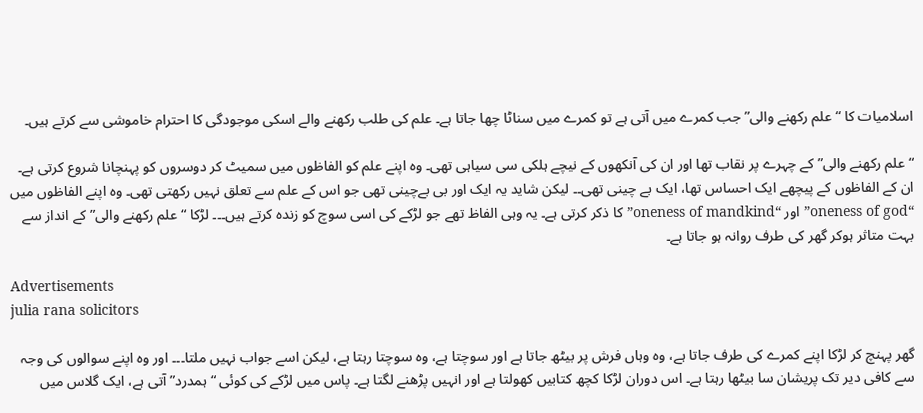اسلامیات کا “علم رکھنے والی” جب کمرے میں آتی ہے تو کمرے میں سناٹا چھا جاتا ہے۔ علم کی طلب رکھنے والے اسکی موجودگی کا احترام خاموشی سے کرتے ہیں۔

“علم رکھنے والی” کے چہرے پر نقاب تھا اور ان کی آنکھوں کے نیچے ہلکی سی سیاہی تھی۔ وہ اپنے علم کو الفاظوں میں سمیٹ کر دوسروں کو پہنچانا شروع کرتی ہے۔ ان کے الفاظوں کے پیچھے ایک احساس تھا، ایک بے چینی تھی۔۔ لیکن شاید یہ ایک اور بی بےچینی تھی جو اس کے علم سے تعلق نہیں رکھتی تھی۔ وہ اپنے الفاظوں میں “oneness of god” اور “oneness of mandkind” کا ذکر کرتی ہے۔ یہ وہی الفاظ تھے جو لڑکے کی اسی سوچ کو زندہ کرتے ہیں۔۔۔ لڑکا “علم رکھنے والی” کے انداز سے بہت متاثر ہوکر گھر کی طرف روانہ ہو جاتا ہے۔

Advertisements
julia rana solicitors

گھر پہنچ کر لڑکا اپنے کمرے کی طرف جاتا ہے، وہ وہاں فرش پر بیٹھ جاتا ہے اور سوچتا ہے، وہ سوچتا رہتا ہے، لیکن اسے جواب نہیں ملتا۔۔۔ اور وہ اپنے سوالوں کی وجہ سے کافی دیر تک پریشان سا بیٹھا رہتا ہے۔ اس دوران لڑکا کچھ کتابیں کھولتا ہے اور انہیں پڑھنے لگتا ہے۔ پاس میں لڑکے کی کوئی “ہمدرد” آتی ہے، ایک گلاس میں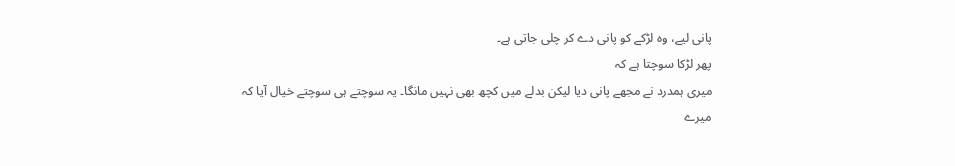پانی لیے، وہ لڑکے کو پانی دے کر چلی جاتی ہے۔
پھر لڑکا سوچتا ہے کہ
میری ہمدرد نے مجھے پانی دیا لیکن بدلے میں کچھ بھی نہیں مانگا۔ یہ سوچتے ہی سوچتے خیال آیا کہ
میرے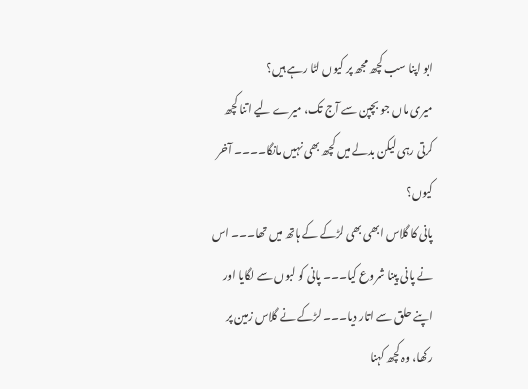ابو اپنا سب کچھ مجھ پر کیوں لٹا رہے ہیں؟
میری ماں جو بچپن سے آج تک، میرے لیے اتنا کچھ کرتی رہی لیکن بدلے میں کچھ بھی نہیں مانگا۔۔۔۔ آخر کیوں؟
پانی کا گلاس ابھی بھی لڑکے کے ہاتھ میں تھا۔۔۔ اس نے پانی پینا شروع کیا۔۔۔ پانی کو لبوں سے لگایا اور اپنے حلق سے اتار دیا۔۔۔ لڑکے نے گلاس زمین پر رکھا، وہ کچھ کہنا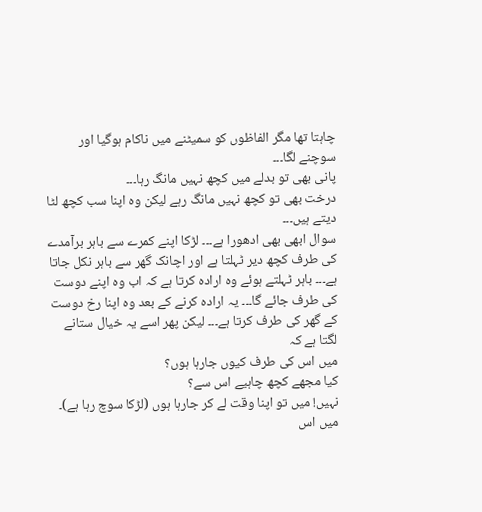چاہتا تھا مگر الفاظوں کو سمیٹنے میں ناکام ہوگیا اور سوچنے لگا۔۔۔
پانی بھی تو بدلے میں کچھ نہیں مانگ رہا۔۔۔
درخت بھی تو کچھ نہیں مانگ رہے لیکن وہ اپنا سب کچھ لٹا دیتے ہیں۔۔۔
سوال ابھی بھی ادھورا ہے۔۔۔ لڑکا اپنے کمرے سے باہر برآمدے کی طرف کچھ دیر ٹہلتا ہے اور اچانک گھر سے باہر نکل جاتا ہے۔۔۔ باہر ٹہلتے ہوئے وہ ارادہ کرتا ہے کہ اب وہ اپنے دوست کی طرف جائے گا۔۔۔ یہ ارادہ کرنے کے بعد وہ اپنا رخ دوست کے گھر کی طرف کرتا ہے۔۔۔ لیکن پھر اسے یہ خیال ستانے لگتا ہے کہ
میں اس کی طرف کیوں جارہا ہوں؟
کیا مجھے کچھ چاہیے اس سے؟
نہیں! میں تو اپنا وقت لے کر جارہا ہوں (لڑکا سوچ رہا ہے)۔
میں اس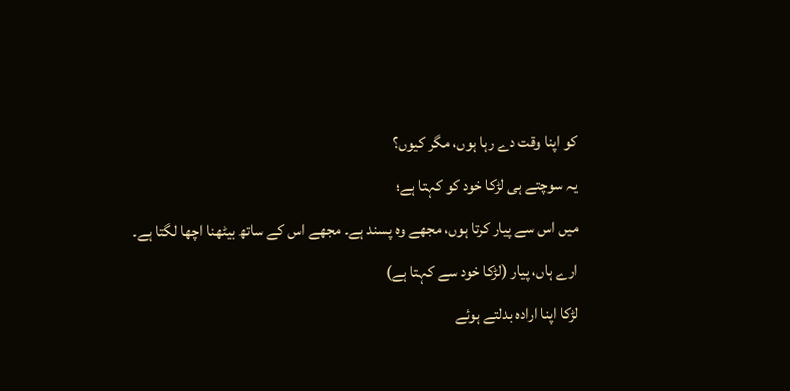کو اپنا وقت دے رہا ہوں، مگر کیوں؟
یہ سوچتے ہی لڑکا خود کو کہتا ہے؛
میں اس سے پیار کرتا ہوں، مجھے وہ پسند ہے۔ مجھے اس کے ساتھ بیٹھنا اچھا لگتا ہے۔
ارے ہاں، پیار (لڑکا خود سے کہتا ہے)
لڑکا اپنا ارادہ بدلتے ہوئے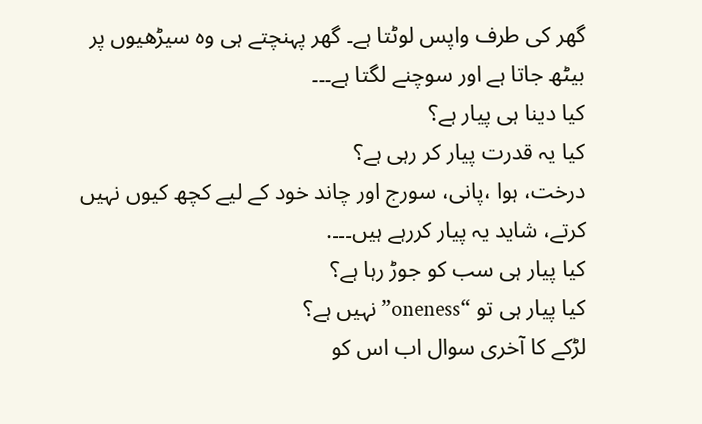گھر کی طرف واپس لوٹتا ہے۔ گھر پہنچتے ہی وہ سیڑھیوں پر بیٹھ جاتا ہے اور سوچنے لگتا ہے۔۔۔
کیا دینا ہی پیار ہے؟
کیا یہ قدرت پیار کر رہی ہے؟
درخت، ہوا ،پانی، سورج اور چاند خود کے لیے کچھ کیوں نہیں کرتے، شاید یہ پیار کررہے ہیں۔۔۔.
کیا پیار ہی سب کو جوڑ رہا ہے؟
کیا پیار ہی تو “oneness” نہیں ہے؟
لڑکے کا آخری سوال اب اس کو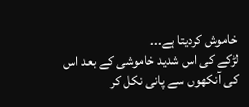خاموش کردیتا ہے۔۔۔
لڑکے کی اس شدید خاموشی کے بعد اس کی آنکھوں سے پانی نکل کر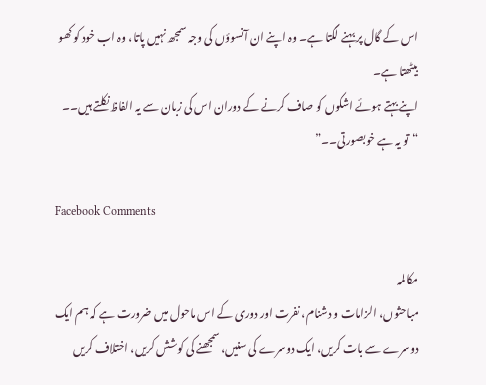اس کے گال پر بہنے لگتا ہے۔ وہ اپنے ان آنسوؤں کی وجہ سمجھ نہیں پاتا، وہ اب خود کو کھو بیٹھتا ہے۔
اپنے بہتے ہوئے اشکوں کو صاف کرنے کے دوران اس کی زبان سے یہ الفاظ نکلتے ہیں۔۔
“تو یہ ہے خوبصورتی۔۔”

Facebook Comments

مکالمہ
مباحثوں، الزامات و دشنام، نفرت اور دوری کے اس ماحول میں ضرورت ہے کہ ہم ایک دوسرے سے بات کریں، ایک دوسرے کی سنیں، سمجھنے کی کوشش کریں، اختلاف کریں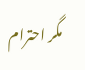مگر احترام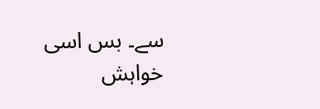سے۔ بس اسی خواہش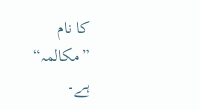کا نام ”مکالمہ“ ہے۔